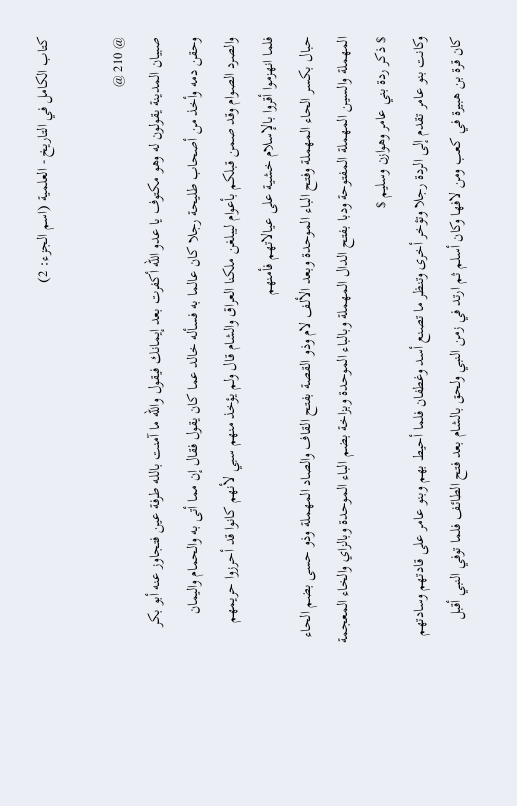كتاب الكامل في التاريخ - العلمية (اسم الجزء: 2)

@ 210 @
صبيان المدينة يقولون له وهو مكتوف يا عدو الله أكفرت بعد إيمانك فيقول والله ما آمنت بالله طرفة عين فتجاوز عنه أبو بكر وحقن دمه وأخذ من أصحاب طليحة رجلا كان عالما به فسأله خالد عما كان يقول فقال إن مما أتى به والحمام واليمان والصرد الصوام وقد صمن قبلكم بأعوام ليبلغن ملكنا العراق والشام قال ولم يؤخذ منهم سبي لأنهم كانوا قد أحرزوا حريمهم فلما انهزموا أقروا بالإسلام خشية على عيالاتهم فأمنهم
حبال بكسر الحاء المهملة وفتح الباء الموحدة وبعد الألف لام وذو القصة بفتح القاف والصاد المهملة وذو حسى بضم الحاء المهملة والسين المهملة المفتوحة ودبا بفتح الدال المهملة وبالباء الموحدة وبزاخة بضم الباء الموحدة وبالزاي والخاء المعجمة
$ ذكر ردة بني عامر وهوازن وسليم $
وكانت بنو عامر تقدم إلى الردة رجلا وتؤخر أخرى وتنظر ما تصنع أسد وغطفان فلما أحيط بهم وبنو عامر على قادتهم وسادتهم كان قرة بن هبيرة في كعب ومن لافها وكان أسلم ثم ارتد في زمن النبي ولحق بالشام بعد فتح الطائف فلما توفي النبي أقبل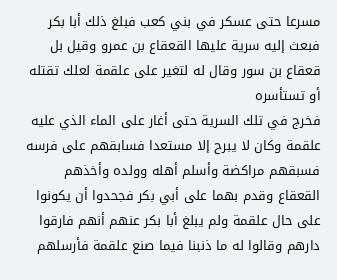مسرعا حتى عسكر في بني كعب فبلغ ذلك أبا بكر فبعث إليه سرية عليها القعقاع بن عمرو وقيل بل قعقاع بن سور وقال له لتغير على علقمة لعلك تقتله أو تستأسره
فخرج في تلك السرية حتى أغار على الماء الذي عليه علقمة وكان لا يبرح إلا مستعدا فسابقهم على فرسه فسبقهم مراكضة وأسلم أهله وولده وأخذهم القعقاع وقدم بهما على أبي بكر فجحدوا أن يكونوا على حال علقمة ولم يبلغ أبا بكر عنهم أنهم فارقوا دارهم وقالوا له ما ذنبنا فيما صنع علقمة فأرسلهم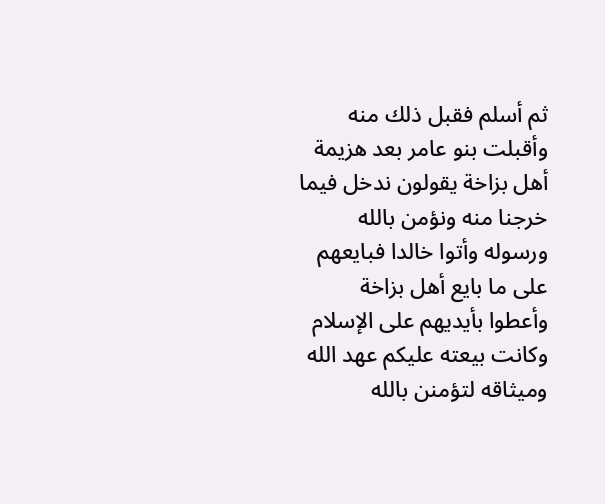ثم أسلم فقبل ذلك منه
وأقبلت بنو عامر بعد هزيمة أهل بزاخة يقولون ندخل فيما خرجنا منه ونؤمن بالله ورسوله وأتوا خالدا فبايعهم على ما بايع أهل بزاخة وأعطوا بأيديهم على الإسلام وكانت بيعته عليكم عهد الله وميثاقه لتؤمنن بالله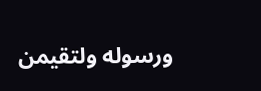ورسوله ولتقيمن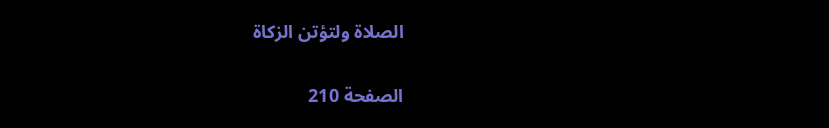الصلاة ولتؤتن الزكاة

الصفحة 210